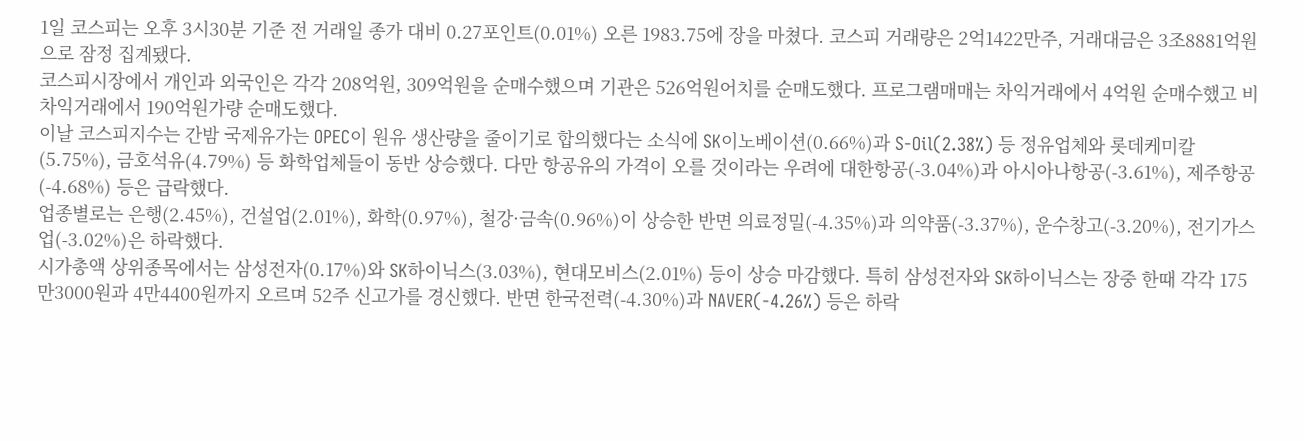1일 코스피는 오후 3시30분 기준 전 거래일 종가 대비 0.27포인트(0.01%) 오른 1983.75에 장을 마쳤다. 코스피 거래량은 2억1422만주, 거래대금은 3조8881억원으로 잠정 집계됐다.
코스피시장에서 개인과 외국인은 각각 208억원, 309억원을 순매수했으며 기관은 526억원어치를 순매도했다. 프로그램매매는 차익거래에서 4억원 순매수했고 비차익거래에서 190억원가량 순매도했다.
이날 코스피지수는 간밤 국제유가는 OPEC이 원유 생산량을 줄이기로 합의했다는 소식에 SK이노베이션(0.66%)과 S-Oil(2.38%) 등 정유업체와 롯데케미칼(5.75%), 금호석유(4.79%) 등 화학업체들이 동반 상승했다. 다만 항공유의 가격이 오를 것이라는 우려에 대한항공(-3.04%)과 아시아나항공(-3.61%), 제주항공(-4.68%) 등은 급락했다.
업종별로는 은행(2.45%), 건설업(2.01%), 화학(0.97%), 철강·금속(0.96%)이 상승한 반면 의료정밀(-4.35%)과 의약품(-3.37%), 운수창고(-3.20%), 전기가스업(-3.02%)은 하락했다.
시가총액 상위종목에서는 삼성전자(0.17%)와 SK하이닉스(3.03%), 현대모비스(2.01%) 등이 상승 마감했다. 특히 삼성전자와 SK하이닉스는 장중 한때 각각 175만3000원과 4만4400원까지 오르며 52주 신고가를 경신했다. 반면 한국전력(-4.30%)과 NAVER(-4.26%) 등은 하락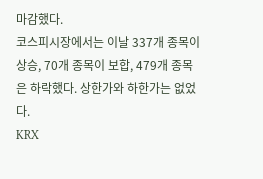마감했다.
코스피시장에서는 이날 337개 종목이 상승, 70개 종목이 보합, 479개 종목은 하락했다. 상한가와 하한가는 없었다.
KRX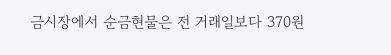금시장에서 순금현물은 전 거래일보다 370원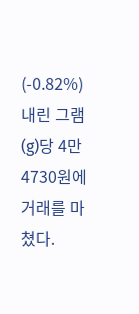(-0.82%) 내린 그램(g)당 4만4730원에 거래를 마쳤다.